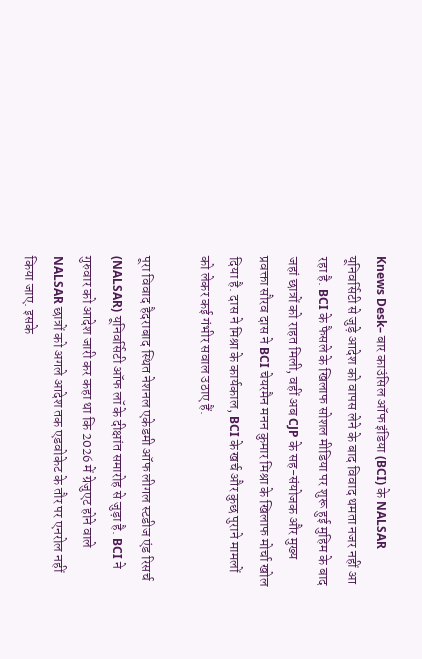Knews Desk– बार काउंसिल ऑफ इंडिया (BCI) के NALSAR यूनिवर्सिटी से जुड़े आदेश को वापस लेने के बाद विवाद थमता नजर नहीं आ रहा है. BCI के फैसले के खिलाफ सोशल मीडिया पर शुरू हुई मुहिम के बाद जहां छात्रों को राहत मिली, वहीं अब CJP के सह-संयोजक और मुख्य प्रवक्ता सौरव दास ने BCI चेयरमैन मनन कुमार मिश्रा के खिलाफ मोर्चा खोल दिया है. दास ने मिश्रा के कार्यकाल, BCI के खर्च और कुछ पुराने मामलों को लेकर कई गंभीर सवाल उठाए हैं.

पूरा विवाद हैदराबाद स्थित नेशनल एकेडमी ऑफ लीगल स्टडीज एंड रिसर्च (NALSAR) यूनिवर्सिटी ऑफ लॉ के दीक्षांत समारोह से जुड़ा है. BCI ने गुरुवार को आदेश जारी कर कहा था कि 2026 में ग्रेजुएट होने वाले NALSAR छात्रों को अगले आदेश तक एडवोकेट के तौर पर एनरोल नहीं किया जाए. इसके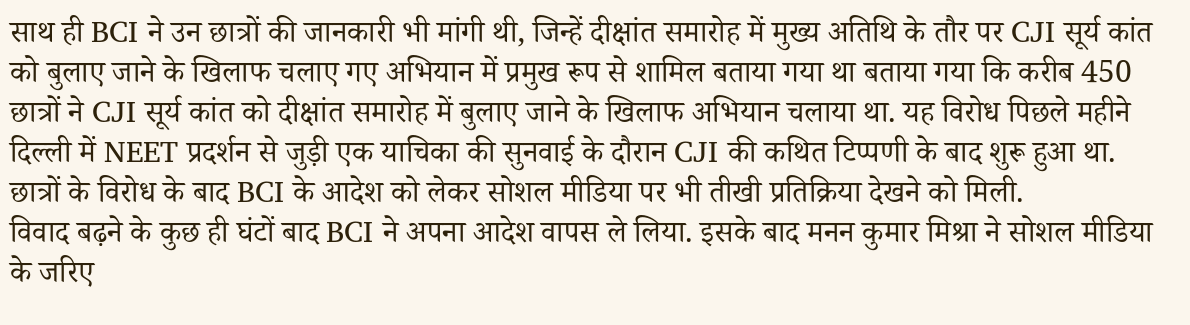साथ ही BCI ने उन छात्रों की जानकारी भी मांगी थी, जिन्हें दीक्षांत समारोह में मुख्य अतिथि के तौर पर CJI सूर्य कांत को बुलाए जाने के खिलाफ चलाए गए अभियान में प्रमुख रूप से शामिल बताया गया था बताया गया कि करीब 450 छात्रों ने CJI सूर्य कांत को दीक्षांत समारोह में बुलाए जाने के खिलाफ अभियान चलाया था. यह विरोध पिछले महीने दिल्ली में NEET प्रदर्शन से जुड़ी एक याचिका की सुनवाई के दौरान CJI की कथित टिप्पणी के बाद शुरू हुआ था. छात्रों के विरोध के बाद BCI के आदेश को लेकर सोशल मीडिया पर भी तीखी प्रतिक्रिया देखने को मिली.
विवाद बढ़ने के कुछ ही घंटों बाद BCI ने अपना आदेश वापस ले लिया. इसके बाद मनन कुमार मिश्रा ने सोशल मीडिया के जरिए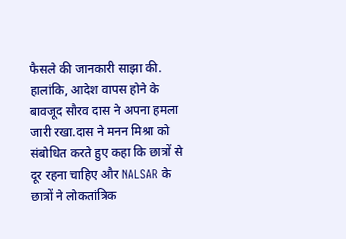फैसले की जानकारी साझा की. हालांकि, आदेश वापस होने के बावजूद सौरव दास ने अपना हमला जारी रखा.दास ने मनन मिश्रा को संबोधित करते हुए कहा कि छात्रों से दूर रहना चाहिए और NALSAR के छात्रों ने लोकतांत्रिक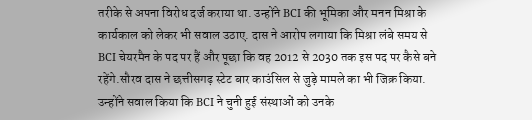तरीके से अपना विरोध दर्ज कराया था. उन्होंने BCI की भूमिका और मनन मिश्रा के कार्यकाल को लेकर भी सवाल उठाए. दास ने आरोप लगाया कि मिश्रा लंबे समय से BCI चेयरमैन के पद पर हैं और पूछा कि वह 2012 से 2030 तक इस पद पर कैसे बने रहेंगे.सौरव दास ने छत्तीसगढ़ स्टेट बार काउंसिल से जुड़े मामले का भी जिक्र किया. उन्होंने सवाल किया कि BCI ने चुनी हुई संस्थाओं को उनके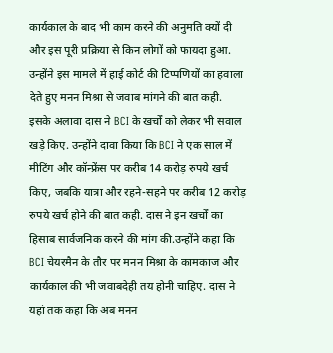कार्यकाल के बाद भी काम करने की अनुमति क्यों दी और इस पूरी प्रक्रिया से किन लोगों को फायदा हुआ. उन्होंने इस मामले में हाई कोर्ट की टिप्पणियों का हवाला देते हुए मनन मिश्रा से जवाब मांगने की बात कही.
इसके अलावा दास ने BCI के खर्चों को लेकर भी सवाल खड़े किए. उन्होंने दावा किया कि BCI ने एक साल में मीटिंग और कॉन्फ्रेंस पर करीब 14 करोड़ रुपये खर्च किए, जबकि यात्रा और रहने-सहने पर करीब 12 करोड़ रुपये खर्च होने की बात कही. दास ने इन खर्चों का हिसाब सार्वजनिक करने की मांग की.उन्होंने कहा कि BCI चेयरमैन के तौर पर मनन मिश्रा के कामकाज और कार्यकाल की भी जवाबदेही तय होनी चाहिए. दास ने यहां तक कहा कि अब मनन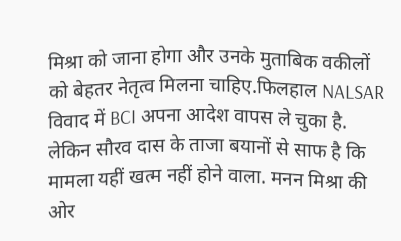मिश्रा को जाना होगा और उनके मुताबिक वकीलों को बेहतर नेतृत्व मिलना चाहिए.फिलहाल NALSAR विवाद में BCI अपना आदेश वापस ले चुका है. लेकिन सौरव दास के ताजा बयानों से साफ है कि मामला यहीं खत्म नहीं होने वाला. मनन मिश्रा की ओर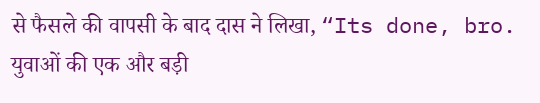से फैसले की वापसी के बाद दास ने लिखा, “Its done, bro. युवाओं की एक और बड़ी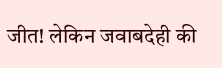जीत! लेकिन जवाबदेही की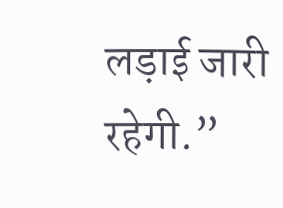लड़ाई जारी रहेगी.”